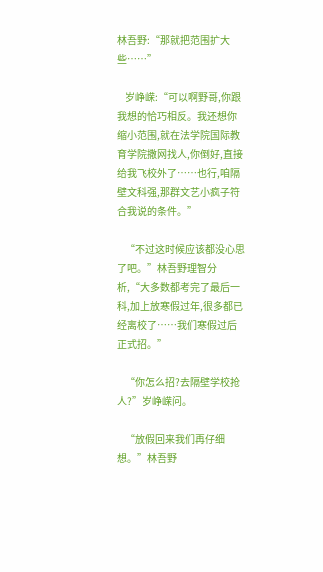林吾野:“那就把范围扩大些……”

    岁峥嵘:“可以啊野哥,你跟我想的恰巧相反。我还想你缩小范围,就在法学院国际教育学院撒网找人,你倒好,直接给我飞校外了……也行,咱隔壁文科强,那群文艺小疯子符合我说的条件。”

    “不过这时候应该都没心思了吧。”林吾野理智分析,“大多数都考完了最后一科,加上放寒假过年,很多都已经离校了……我们寒假过后正式招。”

    “你怎么招?去隔壁学校抢人?”岁峥嵘问。

    “放假回来我们再仔细想。”林吾野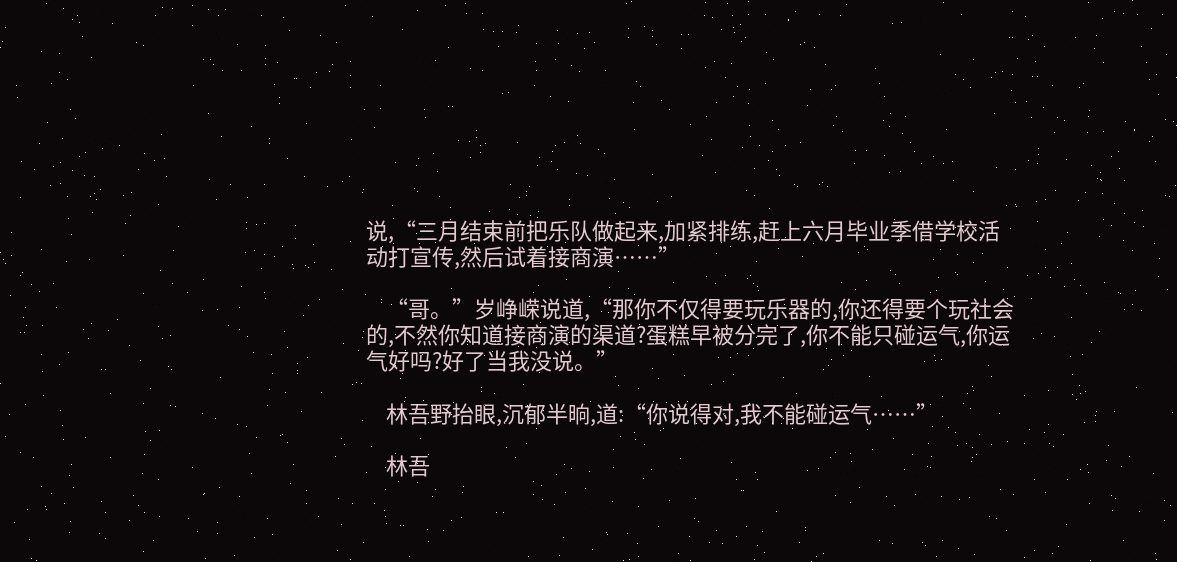说,“三月结束前把乐队做起来,加紧排练,赶上六月毕业季借学校活动打宣传,然后试着接商演……”

    “哥。”岁峥嵘说道,“那你不仅得要玩乐器的,你还得要个玩社会的,不然你知道接商演的渠道?蛋糕早被分完了,你不能只碰运气,你运气好吗?好了当我没说。”

    林吾野抬眼,沉郁半晌,道:“你说得对,我不能碰运气……”

    林吾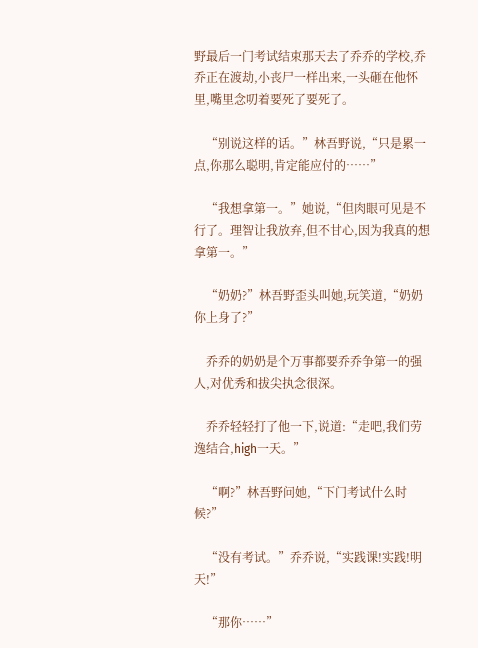野最后一门考试结束那天去了乔乔的学校,乔乔正在渡劫,小丧尸一样出来,一头砸在他怀里,嘴里念叨着要死了要死了。

    “别说这样的话。”林吾野说,“只是累一点,你那么聪明,肯定能应付的……”

    “我想拿第一。”她说,“但肉眼可见是不行了。理智让我放弃,但不甘心,因为我真的想拿第一。”

    “奶奶?”林吾野歪头叫她,玩笑道,“奶奶你上身了?”

    乔乔的奶奶是个万事都要乔乔争第一的强人,对优秀和拔尖执念很深。

    乔乔轻轻打了他一下,说道:“走吧,我们劳逸结合,high一天。”

    “啊?”林吾野问她,“下门考试什么时候?”

    “没有考试。”乔乔说,“实践课!实践!明天!”

    “那你……”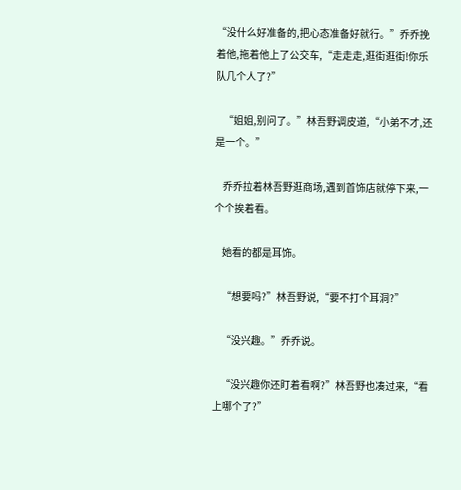“没什么好准备的,把心态准备好就行。”乔乔挽着他,拖着他上了公交车,“走走走,逛街逛街!你乐队几个人了?”

    “姐姐,别问了。”林吾野调皮道,“小弟不才,还是一个。”

    乔乔拉着林吾野逛商场,遇到首饰店就停下来,一个个挨着看。

    她看的都是耳饰。

    “想要吗?”林吾野说,“要不打个耳洞?”

    “没兴趣。”乔乔说。

    “没兴趣你还盯着看啊?”林吾野也凑过来,“看上哪个了?”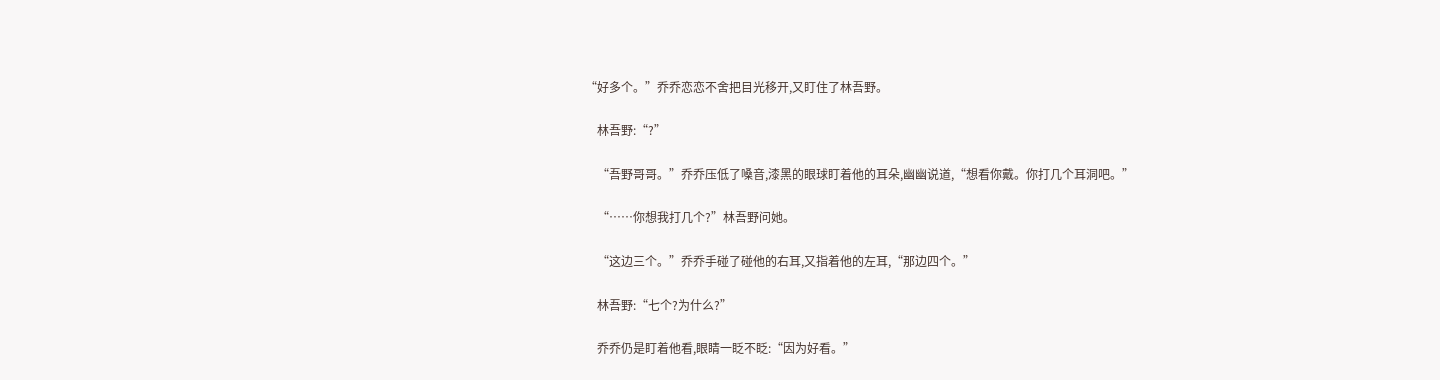“好多个。”乔乔恋恋不舍把目光移开,又盯住了林吾野。

    林吾野:“?”

    “吾野哥哥。”乔乔压低了嗓音,漆黑的眼球盯着他的耳朵,幽幽说道,“想看你戴。你打几个耳洞吧。”

    “……你想我打几个?”林吾野问她。

    “这边三个。”乔乔手碰了碰他的右耳,又指着他的左耳,“那边四个。”

    林吾野:“七个?为什么?”

    乔乔仍是盯着他看,眼睛一眨不眨:“因为好看。”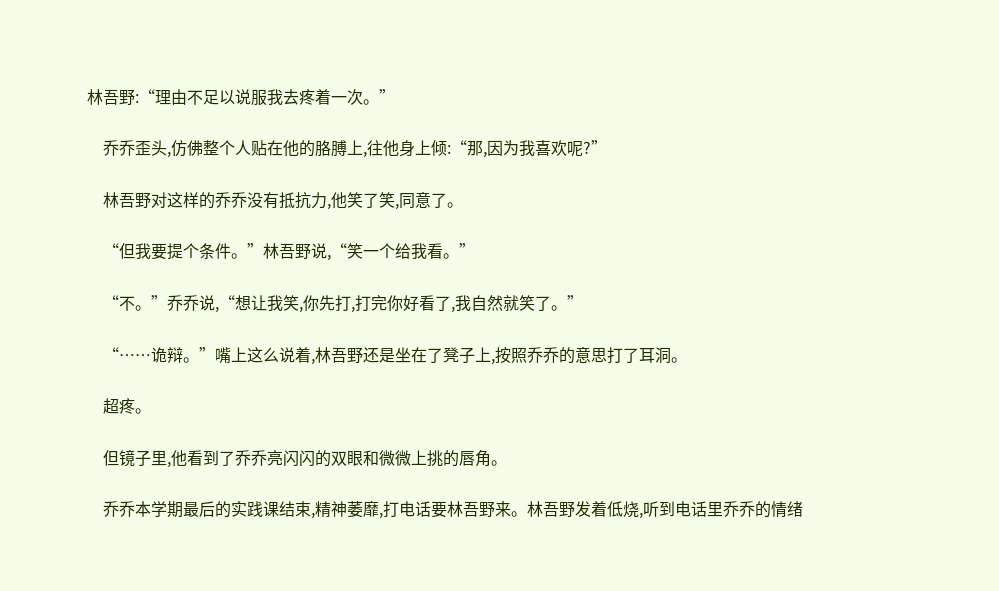林吾野:“理由不足以说服我去疼着一次。”

    乔乔歪头,仿佛整个人贴在他的胳膊上,往他身上倾:“那,因为我喜欢呢?”

    林吾野对这样的乔乔没有抵抗力,他笑了笑,同意了。

    “但我要提个条件。”林吾野说,“笑一个给我看。”

    “不。”乔乔说,“想让我笑,你先打,打完你好看了,我自然就笑了。”

    “……诡辩。”嘴上这么说着,林吾野还是坐在了凳子上,按照乔乔的意思打了耳洞。

    超疼。

    但镜子里,他看到了乔乔亮闪闪的双眼和微微上挑的唇角。

    乔乔本学期最后的实践课结束,精神萎靡,打电话要林吾野来。林吾野发着低烧,听到电话里乔乔的情绪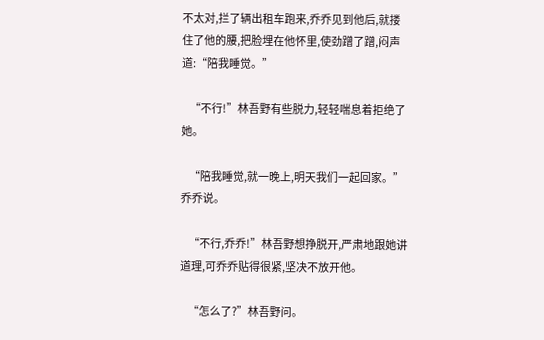不太对,拦了辆出租车跑来,乔乔见到他后,就搂住了他的腰,把脸埋在他怀里,使劲蹭了蹭,闷声道:“陪我睡觉。”

    “不行!”林吾野有些脱力,轻轻喘息着拒绝了她。

    “陪我睡觉,就一晚上,明天我们一起回家。”乔乔说。

    “不行,乔乔!”林吾野想挣脱开,严肃地跟她讲道理,可乔乔贴得很紧,坚决不放开他。

    “怎么了?”林吾野问。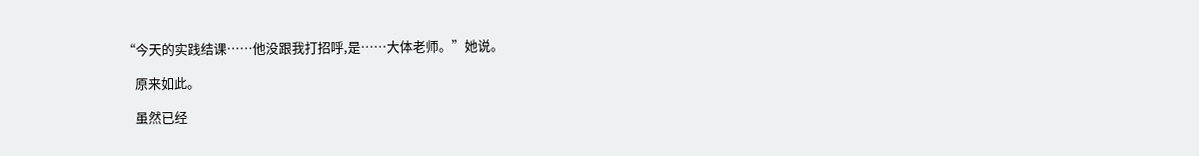“今天的实践结课……他没跟我打招呼,是……大体老师。”她说。

    原来如此。

    虽然已经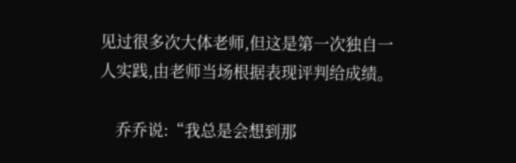见过很多次大体老师,但这是第一次独自一人实践,由老师当场根据表现评判给成绩。

    乔乔说:“我总是会想到那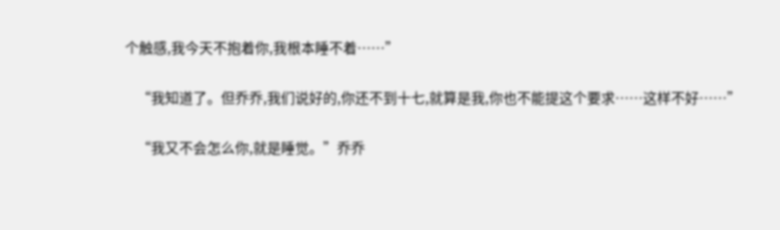个触感,我今天不抱着你,我根本睡不着……”

    “我知道了。但乔乔,我们说好的,你还不到十七,就算是我,你也不能提这个要求……这样不好……”

    “我又不会怎么你,就是睡觉。”乔乔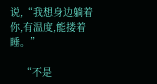说,“我想身边躺着你,有温度,能搂着睡。”

    “不是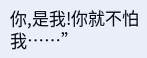你,是我!你就不怕我……”